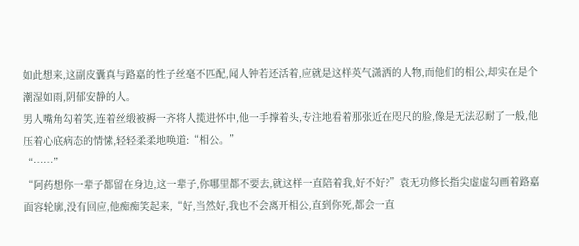如此想来,这副皮囊真与路嘉的性子丝毫不匹配,闻人钟若还活着,应就是这样英气潇洒的人物,而他们的相公,却实在是个潮湿如雨,阴郁安静的人。
男人嘴角勾着笑,连着丝缎被褥一齐将人揽进怀中,他一手撑着头,专注地看着那张近在咫尺的脸,像是无法忍耐了一般,他压着心底病态的情愫,轻轻柔柔地唤道:“相公。”
“……”
“阿药想你一辈子都留在身边,这一辈子,你哪里都不要去,就这样一直陪着我,好不好?”袁无功修长指尖虚虚勾画着路嘉面容轮廓,没有回应,他痴痴笑起来,“好,当然好,我也不会离开相公,直到你死,都会一直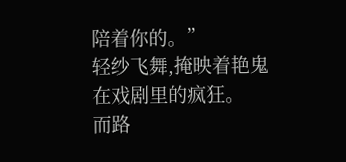陪着你的。”
轻纱飞舞,掩映着艳鬼在戏剧里的疯狂。
而路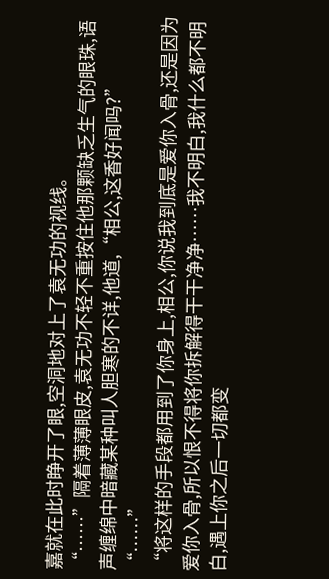嘉就在此时睁开了眼,空洞地对上了袁无功的视线。
“……”隔着薄薄眼皮,袁无功不轻不重按住他那颗缺乏生气的眼珠,语声缠绵中暗藏某种叫人胆寒的不详,他道,“相公,这香好闻吗?”
“……”
“将这样的手段都用到了你身上,相公,你说我到底是爱你入骨,还是因为爱你入骨,所以恨不得将你拆解得干干净净……我不明白,我什么都不明白,遇上你之后一切都变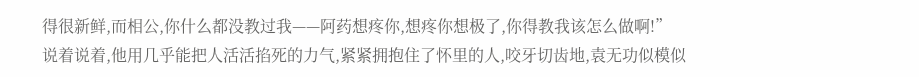得很新鲜,而相公,你什么都没教过我——阿药想疼你,想疼你想极了,你得教我该怎么做啊!”
说着说着,他用几乎能把人活活掐死的力气,紧紧拥抱住了怀里的人,咬牙切齿地,袁无功似模似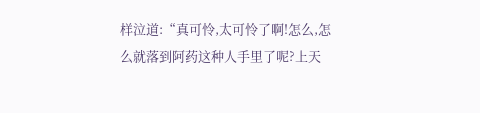样泣道:“真可怜,太可怜了啊!怎么,怎么就落到阿药这种人手里了呢?上天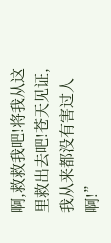啊,救救我吧!将我从这里救出去吧!苍天见证,我从来都没有害过人啊!”